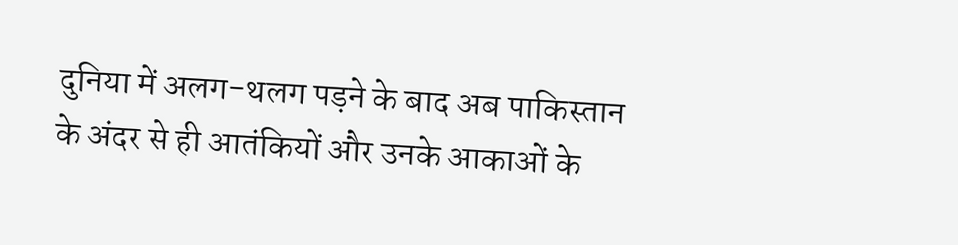दुनिया में अलग-थलग पड़ने के बाद अब पाकिस्तान के अंदर से ही आतंकियों और उनके आकाओं के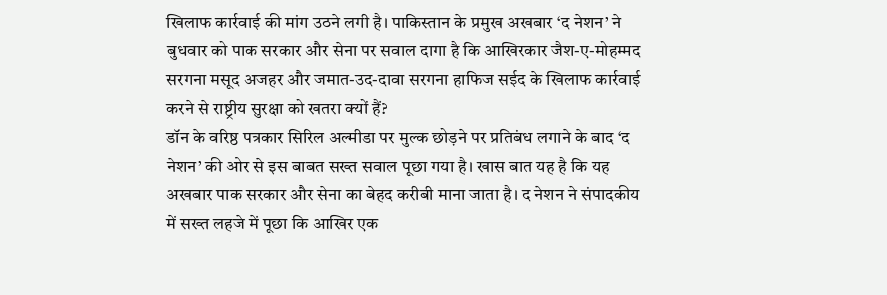खिलाफ कार्रवाई की मांग उठने लगी है। पाकिस्तान के प्रमुख अखबार ‘द नेशन’ ने बुधवार को पाक सरकार और सेना पर सवाल दागा है कि आखिरकार जैश-ए-मोहम्मद सरगना मसूद अजहर और जमात-उद-दावा सरगना हाफिज सईद के खिलाफ कार्रवाई करने से राष्ट्रीय सुरक्षा को खतरा क्यों हैं?
डॉन के वरिष्ठ पत्रकार सिरिल अल्मीडा पर मुल्क छोड़ने पर प्रतिबंध लगाने के बाद ‘द नेशन’ की ओर से इस बाबत सख्त सवाल पूछा गया है। खास बात यह है कि यह अखबार पाक सरकार और सेना का बेहद करीबी माना जाता है। द नेशन ने संपादकीय में सख्त लहजे में पूछा कि आखिर एक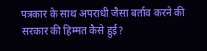पत्रकार के साथ अपराधी जैसा बर्ताव करने की सरकार की हिम्मत कैसे हुई?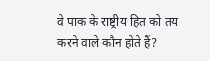वे पाक के राष्ट्रीय हित को तय करने वाले कौन होते हैं?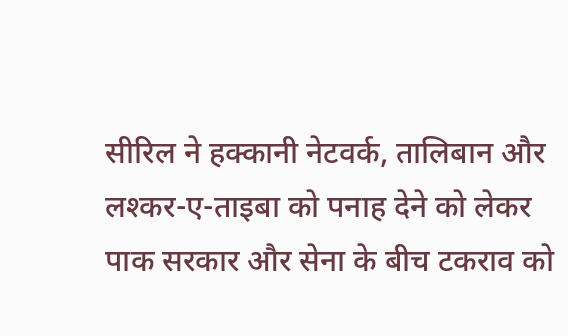सीरिल ने हक्कानी नेटवर्क, तालिबान और लश्कर-ए-ताइबा को पनाह देने को लेकर पाक सरकार और सेना के बीच टकराव को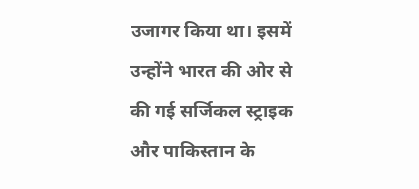उजागर किया था। इसमें उन्होंने भारत की ओर से की गई सर्जिकल स्ट्राइक और पाकिस्तान के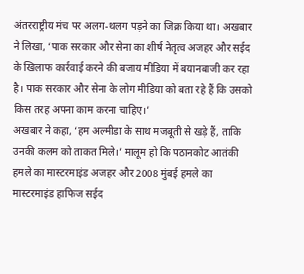अंतरराष्ट्रीय मंच पर अलग-थलग पड़ने का जिक्र किया था। अखबार ने लिखा, ‘पाक सरकार और सेना का शीर्ष नेतृत्व अजहर और सईद के खिलाफ कार्रवाई करने की बजाय मीडिया में बयानबाजी कर रहा है। पाक सरकार और सेना के लोग मीडिया को बता रहे हैं कि उसको किस तरह अपना काम करना चाहिए।’
अखबार ने कहा, ‘हम अल्मीडा के साथ मजबूती से खड़े हैं, ताकि उनकी कलम को ताकत मिले।’ मालूम हो कि पठानकोट आतंकी हमले का मास्टरमाइंड अजहर और 2008 मुंबई हमले का मास्टरमाइंड हाफिज सईद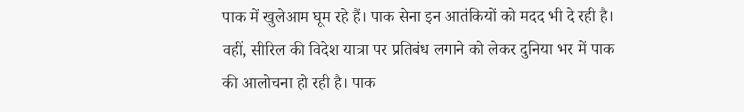पाक में खुलेआम घूम रहे हैं। पाक सेना इन आतंकियों को मदद भी दे रही है। वहीं, सीरिल की विदेश यात्रा पर प्रतिबंध लगाने को लेकर दुनिया भर में पाक की आलोचना हो रही है। पाक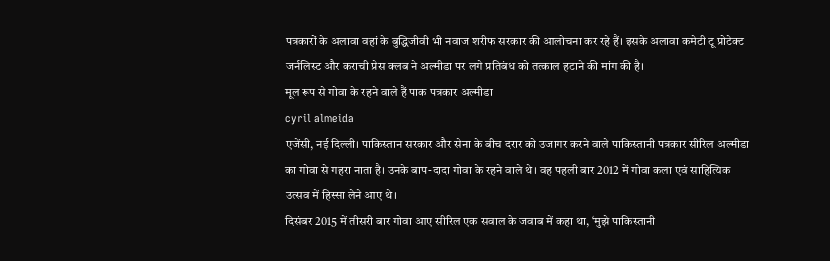पत्रकारों के अलावा वहां के बुद्धिजीवी भी नवाज शरीफ सरकार की आलोचना कर रहे हैं। इसके अलावा कमेटी टू प्रोटेक्ट जर्नलिस्ट और कराची प्रेस क्लब ने अल्मीडा पर लगे प्रतिबंध को तत्काल हटाने की मांग की है।
मूल रूप से गोवा के रहने वाले हैं पाक पत्रकार अल्मीडा
cyril almeida
एजेंसी, नई दिल्ली। पाकिस्तान सरकार और सेना के बीच दरार को उजागर करने वाले पाकिस्तानी पत्रकार सीरिल अल्मीडा का गोवा से गहरा नाता है। उनके बाप-दादा गोवा के रहने वाले थे। वह पहली बार 2012 में गोवा कला एवं साहित्यिक उत्सव में हिस्सा लेने आए थे।
दिसंबर 2015 में तीसरी बार गोवा आए सीरिल एक सवाल के जवाब में कहा था, ‘मुझे पाकिस्तानी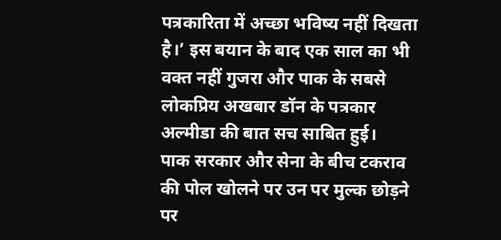पत्रकारिता में अच्छा भविष्य नहीं दिखता है।’ इस बयान के बाद एक साल का भी वक्त नहीं गुजरा और पाक के सबसे लोकप्रिय अखबार डॉन के पत्रकार अल्मीडा की बात सच साबित हुई।
पाक सरकार और सेना के बीच टकराव की पोल खोलने पर उन पर मुल्क छोड़ने पर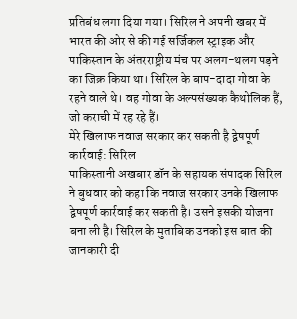प्रतिबंध लगा दिया गया। सिरिल ने अपनी खबर में भारत की ओर से की गई सर्जिकल स्ट्राइक और पाकिस्तान के अंतरराष्ट्रीय मंच पर अलग-थलग पड़ने का जिक्र किया था। सिरिल के बाप-दादा गोवा के रहने वाले थे। वह गोवा के अल्पसंख्यक कैथोलिक हैं, जो कराची में रह रहे हैं।
मेरे खिलाफ नवाज सरकार कर सकती है द्वेषपूर्ण कार्रवाई: सिरिल
पाकिस्तानी अखबार डॉन के सहायक संपादक सिरिल ने बुधवार को कहा कि नवाज सरकार उनके खिलाफ द्वेषपूर्ण कार्रवाई कर सकती है। उसने इसकी योजना बना ली है। सिरिल के मुताबिक उनको इस बात की जानकारी दी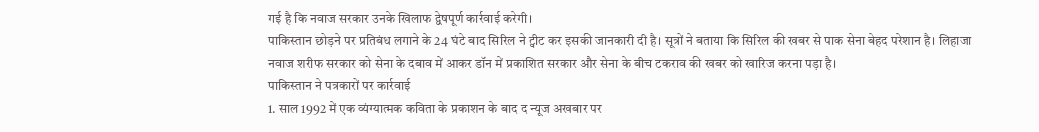गई है कि नवाज सरकार उनके खिलाफ द्वेषपूर्ण कार्रवाई करेगी।
पाकिस्तान छोड़ने पर प्रतिबंध लगाने के 24 घंटे बाद सिरिल ने ट्वीट कर इसकी जानकारी दी है। सूत्रों ने बताया कि सिरिल की खबर से पाक सेना बेहद परेशान है। लिहाजा नवाज शरीफ सरकार को सेना के दबाव में आकर डॉन में प्रकाशित सरकार और सेना के बीच टकराव की खबर को खारिज करना पड़ा है।
पाकिस्तान ने पत्रकारों पर कार्रवाई
1. साल 1992 में एक व्यंग्यात्मक कविता के प्रकाशन के बाद द न्यूज अखबार पर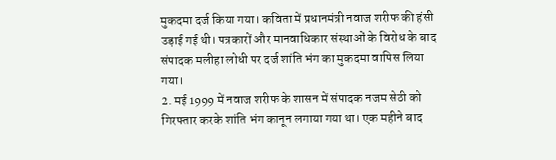मुकदमा दर्ज किया गया। कविता में प्रधानमंत्री नवाज शरीफ की हंसी उड़ाई गई थी। पत्रकारों और मानवाधिकार संस्थाओं के विरोध के बाद संपादक मलीहा लोधी पर दर्ज शांति भंग का मुकदमा वापिस लिया गया।
2. मई 1999 में नवाज शरीफ के शासन में संपादक नजम सेठी को गिरफ्तार करके शांति भंग कानून लगाया गया था। एक महीने बाद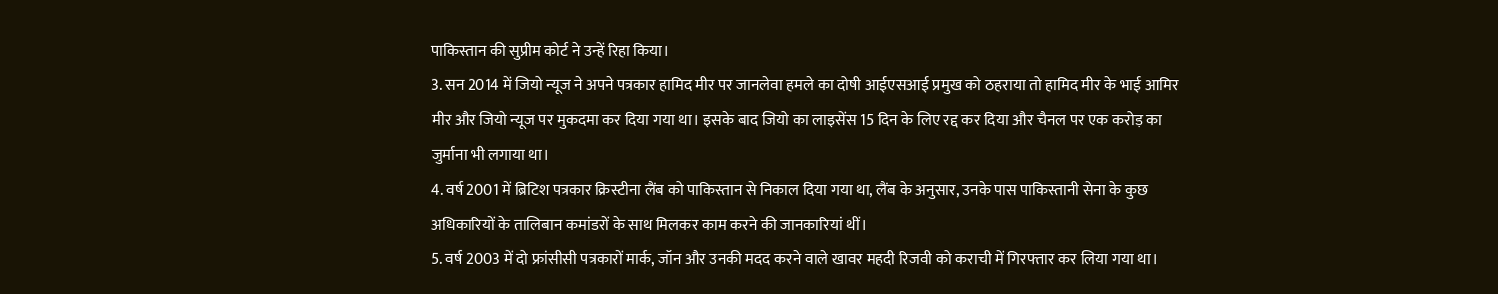पाकिस्तान की सुप्रीम कोर्ट ने उन्हें रिहा किया।
3. सन 2014 में जियो न्यूज ने अपने पत्रकार हामिद मीर पर जानलेवा हमले का दोषी आईएसआई प्रमुख को ठहराया तो हामिद मीर के भाई आमिर मीर और जियो न्यूज पर मुकदमा कर दिया गया था। इसके बाद जियो का लाइसेंस 15 दिन के लिए रद्द कर दिया और चैनल पर एक करोड़ का जुर्माना भी लगाया था।
4. वर्ष 2001 में ब्रिटिश पत्रकार क्रिस्टीना लैंब को पाकिस्तान से निकाल दिया गया था, लैंब के अनुसार, उनके पास पाकिस्तानी सेना के कुछ अधिकारियों के तालिबान कमांडरों के साथ मिलकर काम करने की जानकारियां थीं।
5. वर्ष 2003 में दो फ्रांसीसी पत्रकारों मार्क, जॉन और उनकी मदद करने वाले खावर महदी रिजवी को कराची में गिरफ्तार कर लिया गया था।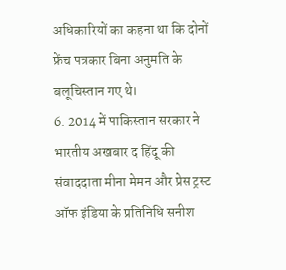अधिकारियों का कहना था कि दोनों फ्रेंच पत्रकार बिना अनुमति के बलूचिस्तान गए थे।
6. 2014 में पाकिस्तान सरकार ने भारतीय अखबार द हिंदू की संवाददाता मीना मेमन और प्रेस ट्रस्ट ऑफ इंडिया के प्रतिनिधि सनीश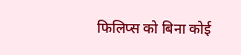फिलिप्स को बिना कोई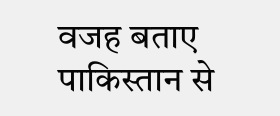वजह बताए पाकिस्तान से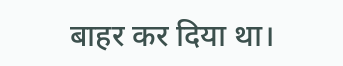बाहर कर दिया था।